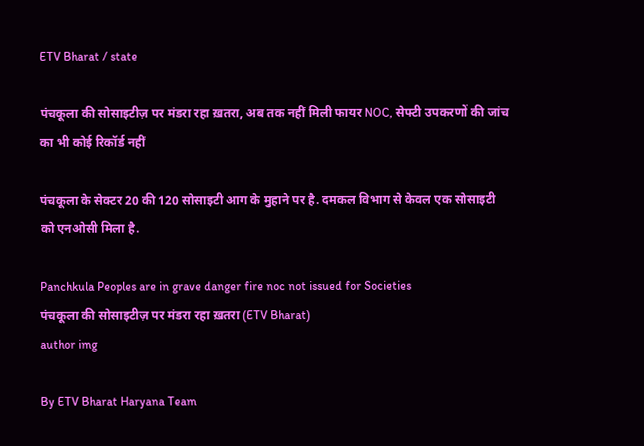ETV Bharat / state

पंचकूला की सोसाइटीज़ पर मंडरा रहा ख़तरा, अब तक नहीं मिली फायर NOC, सेफ्टी उपकरणों की जांच का भी कोई रिकॉर्ड नहीं

पंचकूला के सेक्टर 20 की 120 सोसाइटी आग के मुहाने पर है. दमकल विभाग से केवल एक सोसाइटी को एनओसी मिला है.

Panchkula Peoples are in grave danger fire noc not issued for Societies
पंचकूला की सोसाइटीज़ पर मंडरा रहा ख़तरा (ETV Bharat)
author img

By ETV Bharat Haryana Team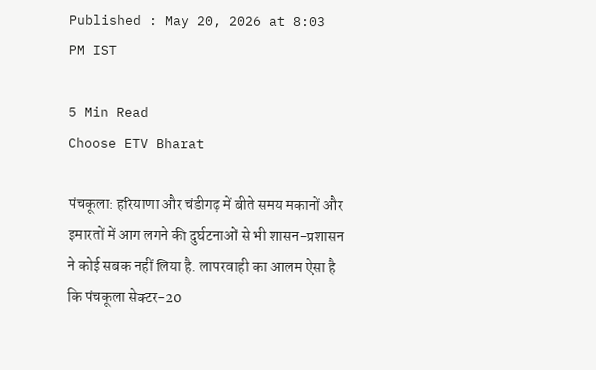Published : May 20, 2026 at 8:03 PM IST

5 Min Read
Choose ETV Bharat

पंचकूला: हरियाणा और चंडीगढ़ में बीते समय मकानों और इमारतों में आग लगने की दुर्घटनाओं से भी शासन-प्रशासन ने कोई सबक नहीं लिया है. लापरवाही का आलम ऐसा है कि पंचकूला सेक्टर-20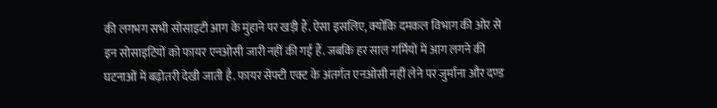की लगभग सभी सोसाइटी आग के मुंहाने पर खड़ी हैं. ऐसा इसलिए, क्योंकि दमकल विभाग की ओर से इन सोसाइटियों को फायर एनओसी जारी नहीं की गई हैं. जबकि हर साल गर्मियों में आग लगने की घटनाओं में बढ़ोतरी देखी जाती है. फायर सेफ्टी एक्ट के अंतर्गत एनओसी नहीं लेने पर जुर्माना और दण्ड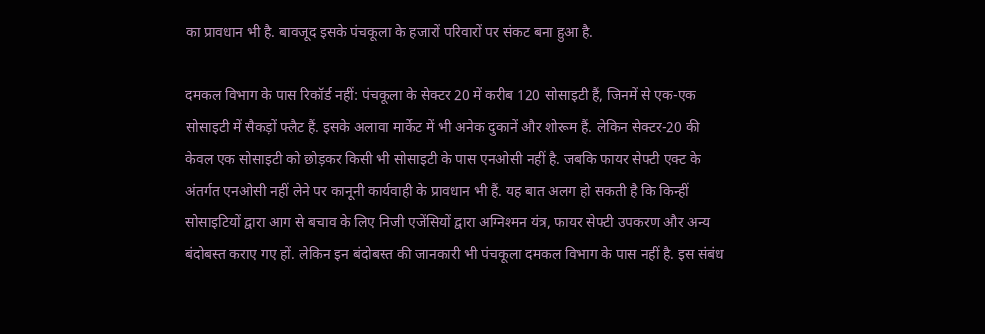का प्रावधान भी है. बावजूद इसके पंचकूला के हजारों परिवारों पर संकट बना हुआ है.

दमकल विभाग के पास रिकॉर्ड नहीं: पंचकूला के सेक्टर 20 में करीब 120 सोसाइटी हैं, जिनमें से एक-एक सोसाइटी में सैकड़ों फ्लैट हैं. इसके अलावा मार्केट में भी अनेक दुकानें और शोरूम हैं. लेकिन सेक्टर-20 की केवल एक सोसाइटी को छोड़कर किसी भी सोसाइटी के पास एनओसी नहीं है. जबकि फायर सेफ्टी एक्ट के अंतर्गत एनओसी नहीं लेने पर कानूनी कार्यवाही के प्रावधान भी हैं. यह बात अलग हो सकती है कि किन्हीं सोसाइटियों द्वारा आग से बचाव के लिए निजी एजेंसियों द्वारा अग्निश्मन यंत्र, फायर सेफ्टी उपकरण और अन्य बंदोबस्त कराए गए हों. लेकिन इन बंदोबस्त की जानकारी भी पंचकूला दमकल विभाग के पास नहीं है. इस संबंध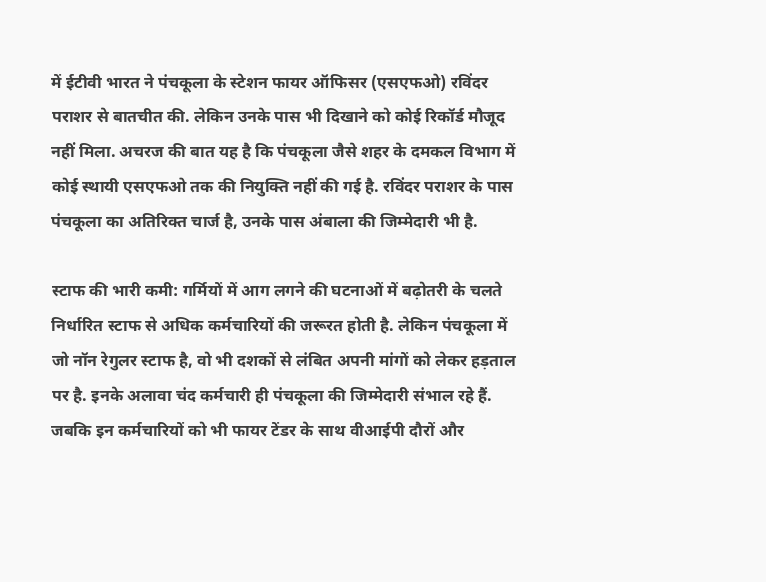में ईटीवी भारत ने पंचकूला के स्टेशन फायर ऑफिसर (एसएफओ) रविंदर पराशर से बातचीत की. लेकिन उनके पास भी दिखाने को कोई रिकॉर्ड मौजूद नहीं मिला. अचरज की बात यह है कि पंचकूला जैसे शहर के दमकल विभाग में कोई स्थायी एसएफओ तक की नियुक्ति नहीं की गई है. रविंदर पराशर के पास पंचकूला का अतिरिक्त चार्ज है, उनके पास अंबाला की जिम्मेदारी भी है.

स्टाफ की भारी कमी: गर्मियों में आग लगने की घटनाओं में बढ़ोतरी के चलते निर्धारित स्टाफ से अधिक कर्मचारियों की जरूरत होती है. लेकिन पंचकूला में जो नॉन रेगुलर स्टाफ है, वो भी दशकों से लंबित अपनी मांगों को लेकर हड़ताल पर है. इनके अलावा चंद कर्मचारी ही पंचकूला की जिम्मेदारी संभाल रहे हैं. जबकि इन कर्मचारियों को भी फायर टेंडर के साथ वीआईपी दौरों और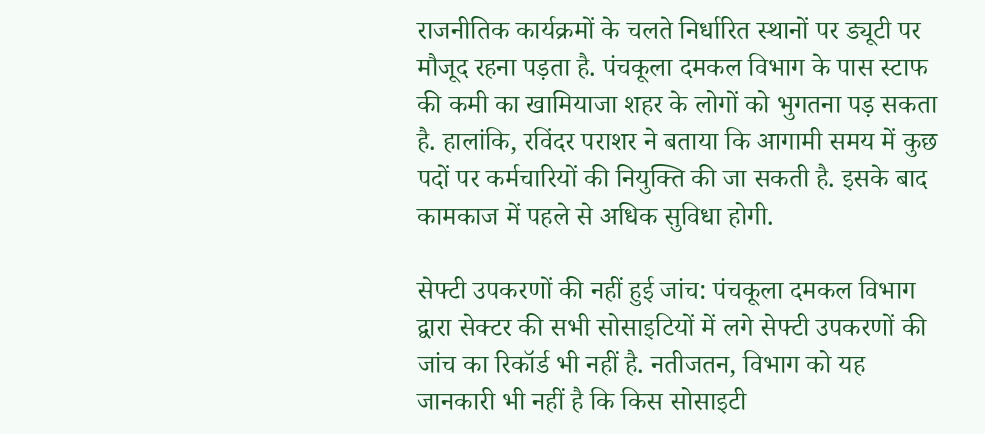राजनीतिक कार्यक्रमों के चलते निर्धारित स्थानों पर ड्यूटी पर मौजूद रहना पड़ता है. पंचकूला दमकल विभाग के पास स्टाफ की कमी का खामियाजा शहर के लोगों को भुगतना पड़ सकता है. हालांकि, रविंदर पराशर ने बताया कि आगामी समय में कुछ पदों पर कर्मचारियों की नियुक्ति की जा सकती है. इसके बाद कामकाज में पहले से अधिक सुविधा होगी.

सेफ्टी उपकरणों की नहीं हुई जांच: पंचकूला दमकल विभाग द्वारा सेक्टर की सभी सोसाइटियों में लगे सेफ्टी उपकरणों की जांच का रिकॉर्ड भी नहीं है. नतीजतन, विभाग को यह जानकारी भी नहीं है कि किस सोसाइटी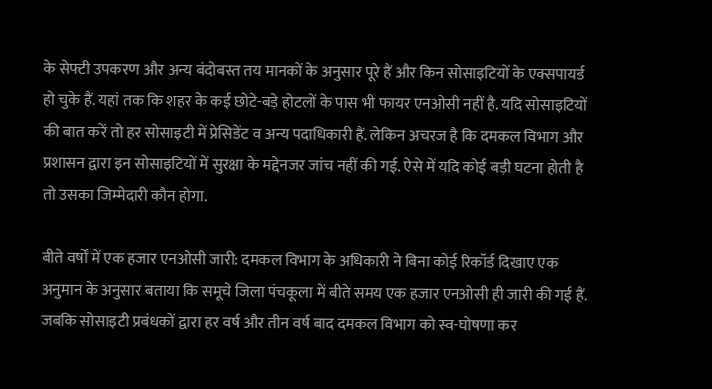के सेफ्टी उपकरण और अन्य बंदोबस्त तय मानकों के अनुसार पूरे हैं और किन सोसाइटियों के एक्सपायर्ड हो चुके हैं. यहां तक कि शहर के कई छोटे-बड़े होटलों के पास भी फायर एनओसी नहीं है. यदि सोसाइटियों की बात करें तो हर सोसाइटी में प्रेसिडेंट व अन्य पदाधिकारी हैं. लेकिन अचरज है कि दमकल विभाग और प्रशासन द्वारा इन सोसाइटियों में सुरक्षा के मद्देनजर जांच नहीं की गई. ऐसे में यदि कोई बड़ी घटना होती है तो उसका जिम्मेदारी कौन होगा.

बीते वर्षों में एक हजार एनओसी जारी: दमकल विभाग के अधिकारी ने बिना कोई रिकॉर्ड दिखाए एक अनुमान के अनुसार बताया कि समूचे जिला पंचकूला में बीते समय एक हजार एनओसी ही जारी की गई हैं. जबकि सोसाइटी प्रबंधकों द्वारा हर वर्ष और तीन वर्ष बाद दमकल विभाग को स्व-घोषणा कर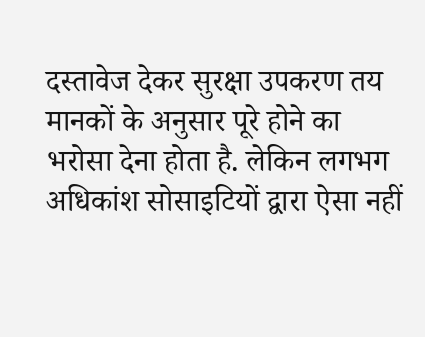दस्तावेज देकर सुरक्षा उपकरण तय मानकों के अनुसार पूरे होने का भरोसा देना होता है. लेकिन लगभग अधिकांश सोसाइटियों द्वारा ऐसा नहीं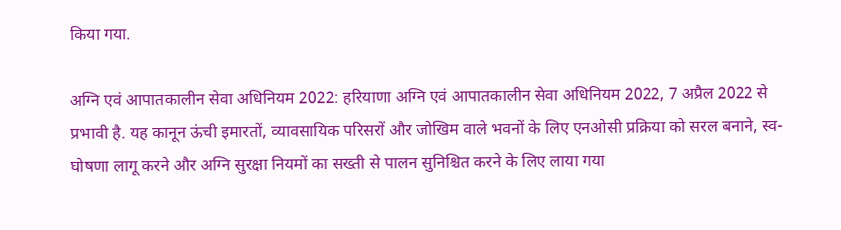किया गया.

अग्नि एवं आपातकालीन सेवा अधिनियम 2022: हरियाणा अग्नि एवं आपातकालीन सेवा अधिनियम 2022, 7 अप्रैल 2022 से प्रभावी है. यह कानून ऊंची इमारतों, व्यावसायिक परिसरों और जोखिम वाले भवनों के लिए एनओसी प्रक्रिया को सरल बनाने, स्व-घोषणा लागू करने और अग्नि सुरक्षा नियमों का सख्ती से पालन सुनिश्चित करने के लिए लाया गया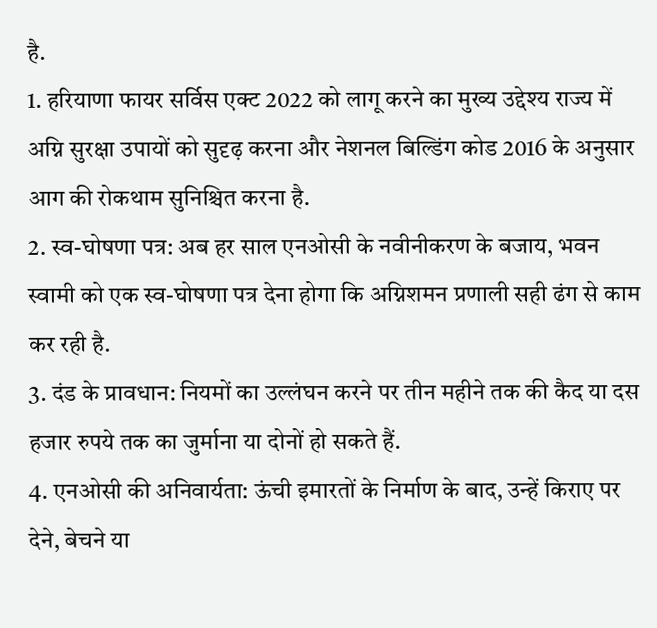है.
1. हरियाणा फायर सर्विस एक्ट 2022 को लागू करने का मुख्य उद्देश्य राज्य में अग्नि सुरक्षा उपायों को सुदृढ़ करना और नेशनल बिल्डिंग कोड 2016 के अनुसार आग की रोकथाम सुनिश्चित करना है.
2. स्व-घोषणा पत्र: अब हर साल एनओसी के नवीनीकरण के बजाय, भवन स्वामी को एक स्व-घोषणा पत्र देना होगा कि अग्निशमन प्रणाली सही ढंग से काम कर रही है.
3. दंड के प्रावधान: नियमों का उल्लंघन करने पर तीन महीने तक की कैद या दस हजार रुपये तक का जुर्माना या दोनों हो सकते हैं.
4. एनओसी की अनिवार्यता: ऊंची इमारतों के निर्माण के बाद, उन्हें किराए पर देने, बेचने या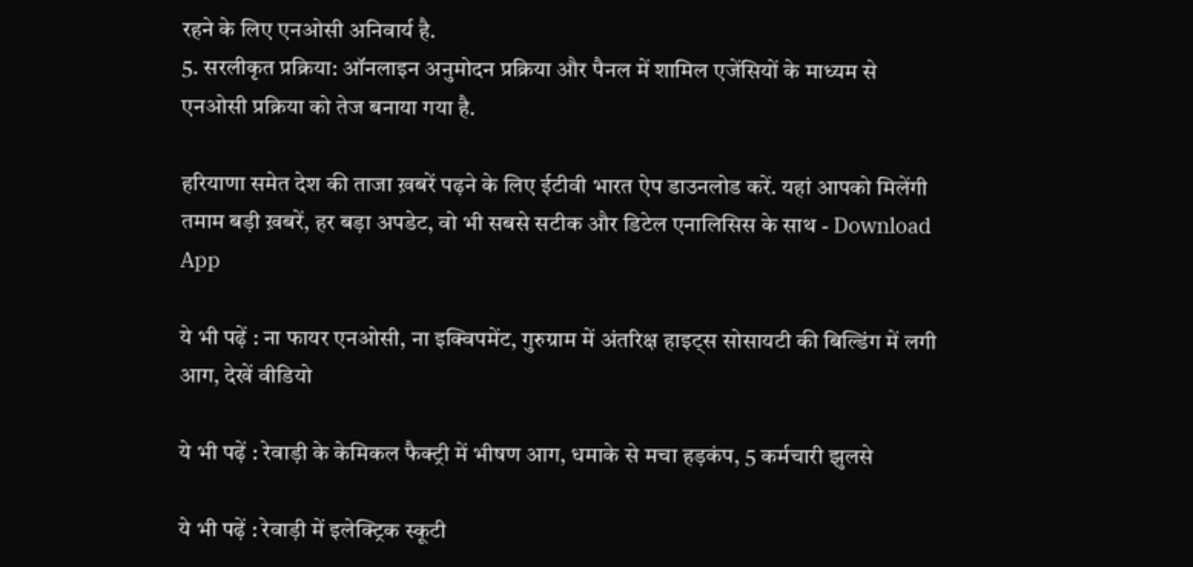रहने के लिए एनओसी अनिवार्य है.
5. सरलीकृत प्रक्रिया: ऑनलाइन अनुमोदन प्रक्रिया और पैनल में शामिल एजेंसियों के माध्यम से एनओसी प्रक्रिया को तेज बनाया गया है.

हरियाणा समेत देश की ताजा ख़बरें पढ़ने के लिए ईटीवी भारत ऐप डाउनलोड करें. यहां आपको मिलेंगी तमाम बड़ी ख़बरें, हर बड़ा अपडेट, वो भी सबसे सटीक और डिटेल एनालिसिस के साथ - Download App

ये भी पढ़ें : ना फायर एनओसी, ना इक्विपमेंट, गुरुग्राम में अंतरिक्ष हाइट्स सोसायटी की बिल्डिंग में लगी आग, देखें वीडियो

ये भी पढ़ें : रेवाड़ी के केमिकल फैक्ट्री में भीषण आग, धमाके से मचा हड़कंप, 5 कर्मचारी झुलसे

ये भी पढ़ें : रेवाड़ी में इलेक्ट्रिक स्कूटी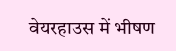वेयरहाउस में भीषण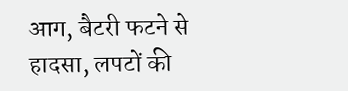आग, बैटरी फटने से हादसा, लपटों की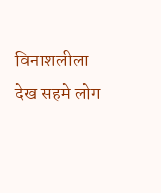विनाशलीला देख सहमे लोग